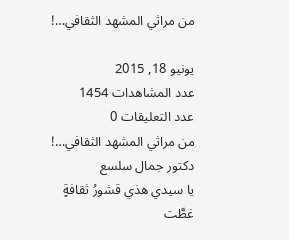من مراثي المشهد الثقافي…!

يونيو 18, 2015
عدد المشاهدات 1454
عدد التعليقات 0
من مراثي المشهد الثقافي…!
دكتور جمال سلسع
يا سيدي هذي قشورُ ثقافةٍ
غطَّت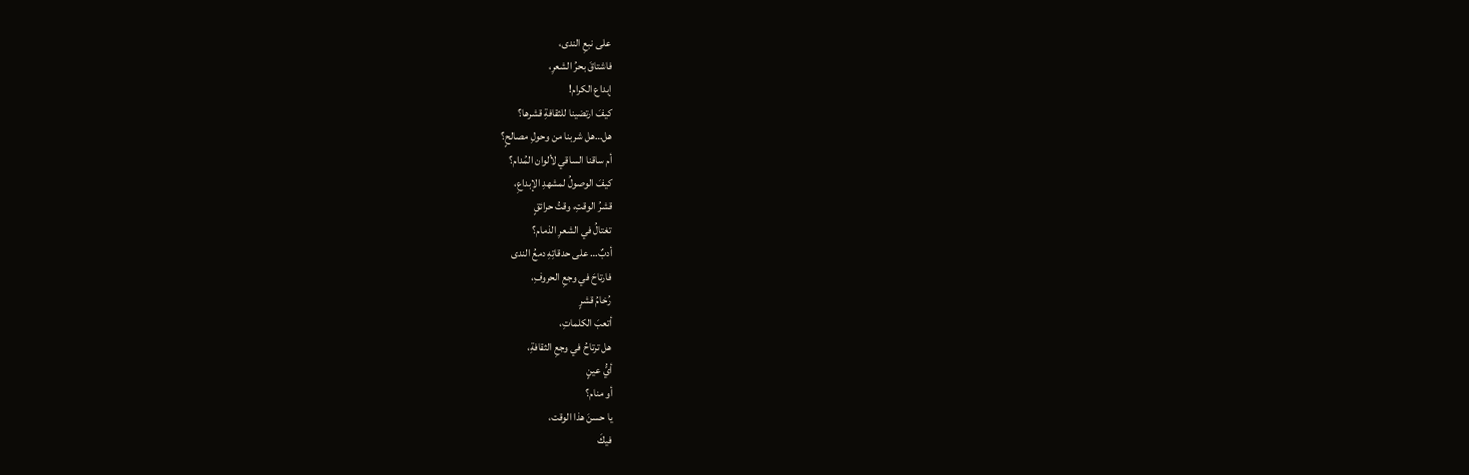على نبعِ الندى،
فاشتاقَ بحرُ الشعرِ،
إبداع الكرام!
كيفَ ارتضينا للثقافةِ قشرها؟
هل…هل شربنا من وحولِ مصالحٍ؟
أم ساقنا الساقي لألوان المُدام؟
كيفَ الوصولُ لمشهدِ الإبداعِ،
قشرُ الوقتِ، وقتُ حرائقٍ
تغتالُ في الشعرِ الذمام؟
أدبٌ… على حدقاتِهِ دمعُ الندى
فارتاحَ في وجعِ الحروفِ،
رُخامُ قشرٍ
أتعبَ الكلماتِ،
هل ترتاحُ في وجعِ الثقافةِ،
أيُّ عينٍ
أو منام؟
يا حسنَ هذا الوقت،
فيكَ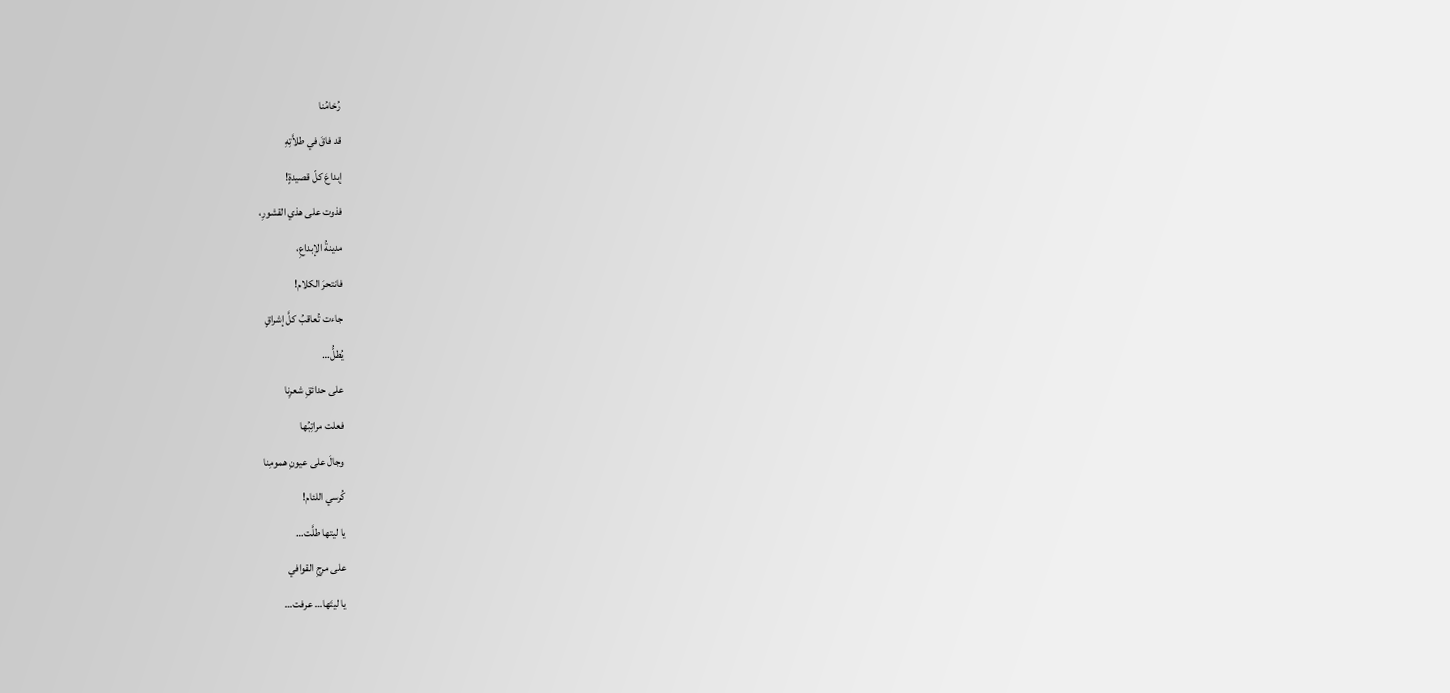رُخامُنا
قد فاقَ في طلاَّتِهِ
إبداعَ كلّ قصيدةٍ!
فذوت على هذي القشورِ،
مدينةُ الإبداعِ،
فانتحرَ الكلام!
جاءت تُعاقبُ كلَّ إشراقٍ
يُطلُّ…
على حدائقِ شعرِنا
فعلت مراتِبُها
وجالَ على عيونِ همومِنا
كُرسي اللئام!
يا ليتها طلَّت…
على مرجِ القوافي
يا ليتَها… عرفت…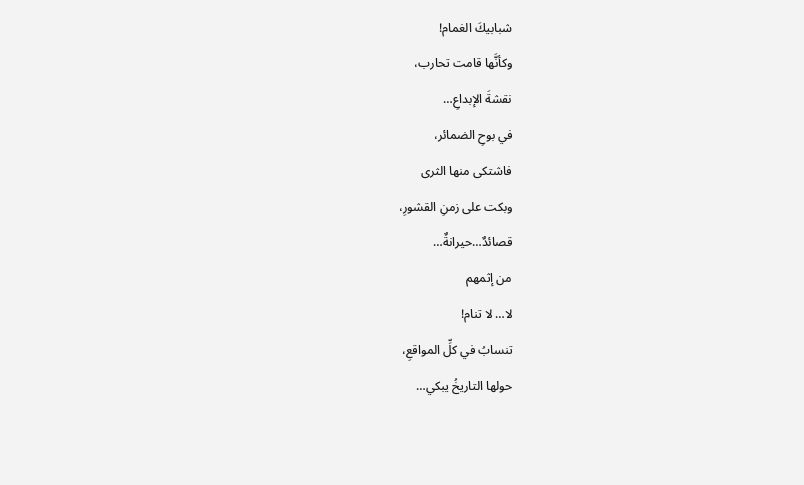شبابيكَ الغمام!
وكأنَّها قامت تحارب،
نقشةَ الإبداعِ…
في بوحِ الضمائر،
فاشتكى منها الثرى
وبكت على زمنِ القشورِ،
قصائدٌ…حيرانةٌ…
من إثمهم
لا… لا تنام!
تنسابُ في كلِّ المواقعِ،
حولها التاريخُ يبكي…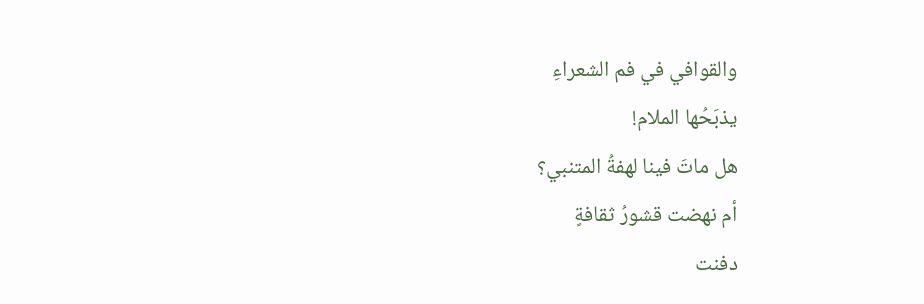والقوافي في فم الشعراءِ
يذبَحُها الملام!
هل ماتَ فينا لهفةُ المتنبي؟
أم نهضت قشورُ ثقافةٍ
دفنت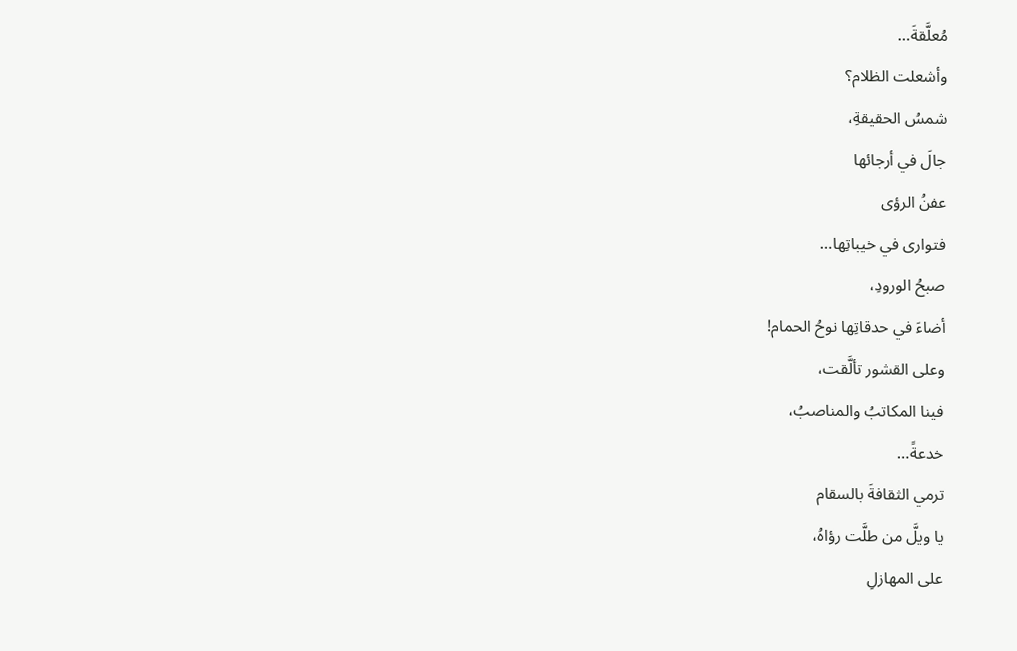مُعلَّقةَ…
وأشعلت الظلام؟
شمسُ الحقيقةِ،
جالَ في أرجائها
عفنُ الرؤى
فتوارى في خيباتِها…
صبحُ الورودِ،
أضاءَ في حدقاتِها نوحُ الحمام!
وعلى القشور تألَّقت،
فينا المكاتبُ والمناصبُ،
خدعةً…
ترمي الثقافةَ بالسقام
يا ويلَّ من طلَّت رؤاهُ،
على المهازلِ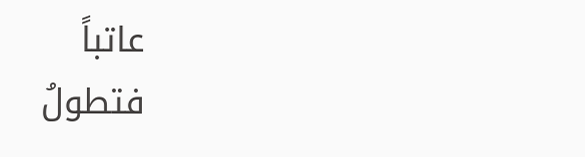عاتباً
فتطولُ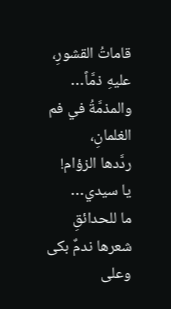قاماتُ القشورِ،
عليهِ ذمَّاً…
والمذمَّةُ في فم الغلمانِ،
ردَّدها الزؤام!
يا سيدي…
ما للحدائقِ شعرها ندمٌ بكى
وعلى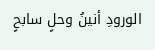الورودِ أنينُ وحلٍ سابحٍ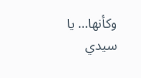وكأنها… يا سيدي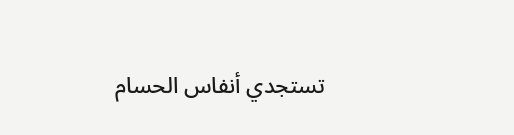تستجدي أنفاس الحسام